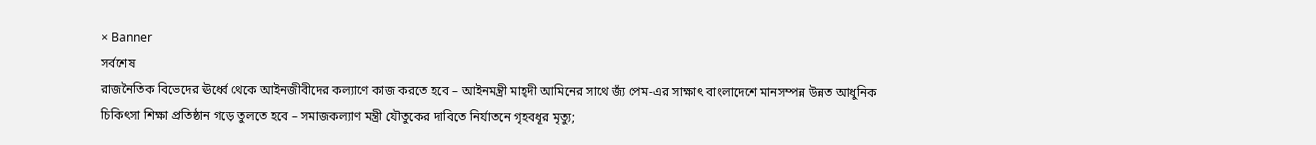× Banner
সর্বশেষ
রাজনৈতিক বিভেদের ঊর্ধ্বে থেকে আইনজীবীদের কল্যাণে কাজ করতে হবে – আইনমন্ত্রী মাহ্দী আমিনের সাথে জ্যঁ পেম-এর সাক্ষাৎ বাংলাদেশে মানসম্পন্ন উন্নত আধুনিক চিকিৎসা শিক্ষা প্রতিষ্ঠান গড়ে তুলতে হবে – সমাজকল্যাণ মন্ত্রী যৌতুকের দাবিতে নির্যাতনে গৃহবধূর মৃত্যু;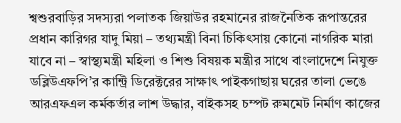শ্বশুরবাড়ির সদস্যরা পলাতক জিয়াউর রহমানের রাজনৈতিক রূপান্তরের প্রধান কারিগর যাদু মিয়া – তথ্যমন্ত্রী বিনা চিকিৎসায় কোনো নাগরিক মারা যাবে না – স্বাস্থ্যমন্ত্রী মহিলা ও শিশু বিষয়ক মন্ত্রীর সাথে বাংলাদেশে নিযুক্ত ডব্লিউএফপি’র কান্ট্রি ডিরেক্টরের সাক্ষাৎ পাইকগাছায় ঘরের তালা ভেঙে আরএফএল কর্মকর্তার লাশ উদ্ধার, বাইকসহ চম্পট রুমমেট নির্মাণ কাজের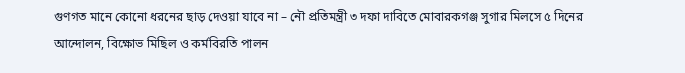গুণগত মানে কোনো ধরনের ছাড় দেওয়া যাবে না – নৌ প্রতিমন্ত্রী ৩ দফা দাবিতে মোবারকগঞ্জ সুগার মিলসে ৫ দিনের আন্দোলন, বিক্ষোভ মিছিল ও কর্মবিরতি পালন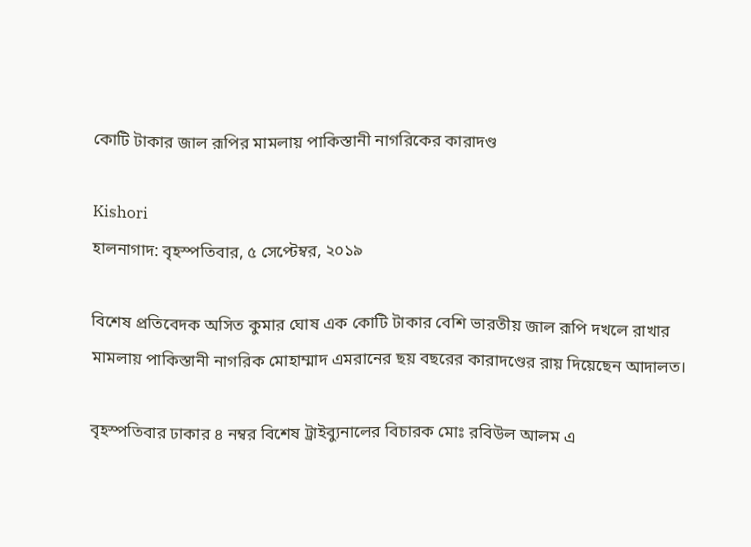কোটি টাকার জাল রূপির মামলায় পাকিস্তানী নাগরিকের কারাদণ্ড

Kishori
হালনাগাদ: বৃহস্পতিবার, ৫ সেপ্টেম্বর, ২০১৯

বিশেষ প্রতিবেদক অসিত কুমার ঘোষ এক কোটি টাকার বেশি ভারতীয় জাল রূপি দখলে রাখার মামলায় পাকিস্তানী নাগরিক মোহাম্মাদ এমরানের ছয় বছরের কারাদণ্ডের রায় দিয়েছেন আদালত।

বৃহস্পতিবার ঢাকার ৪ নম্বর বিশেষ ট্রাইব্যুনালের বিচারক মোঃ রবিউল আলম এ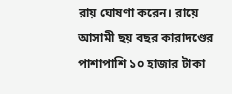রায় ঘোষণা করেন। রায়ে আসামী ছয় বছর কারাদণ্ডের পাশাপাশি ১০ হাজার টাকা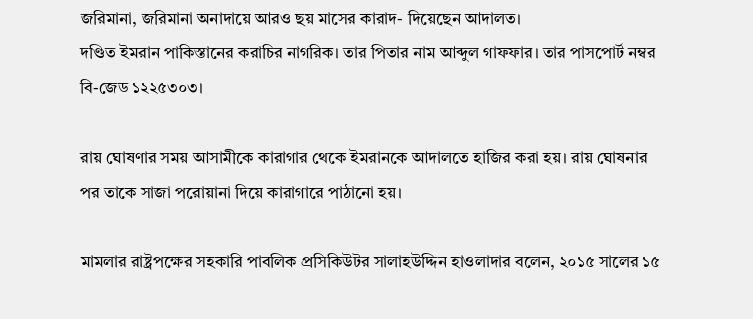জরিমানা, জরিমানা অনাদায়ে আরও ছয় মাসের কারাদ- দিয়েছেন আদালত।
দণ্ডিত ইমরান পাকিস্তানের করাচির নাগরিক। তার পিতার নাম আব্দুল গাফফার। তার পাসপোর্ট নম্বর বি-জেড ১২২৫৩০৩।

রায় ঘোষণার সময় আসামীকে কারাগার থেকে ইমরানকে আদালতে হাজির করা হয়। রায় ঘোষনার পর তাকে সাজা পরোয়ানা দিয়ে কারাগারে পাঠানো হয়।

মামলার রাষ্ট্রপক্ষের সহকারি পাবলিক প্রসিকিউটর সালাহউদ্দিন হাওলাদার বলেন, ২০১৫ সালের ১৫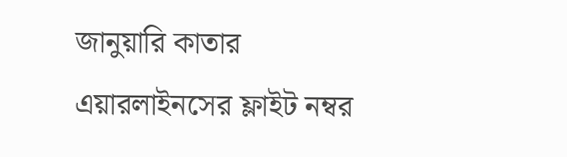জানুয়ারি কাতার এয়ারলাইনসের ফ্লাইট নম্বর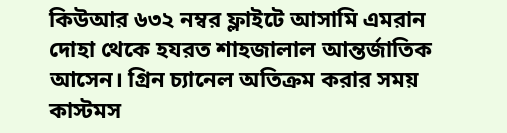কিউআর ৬৩২ নম্বর ফ্লাইটে আসামি এমরান দোহা থেকে হযরত শাহজালাল আন্তর্জাতিক আসেন। গ্রিন চ্যানেল অতিক্রম করার সময় কাস্টমস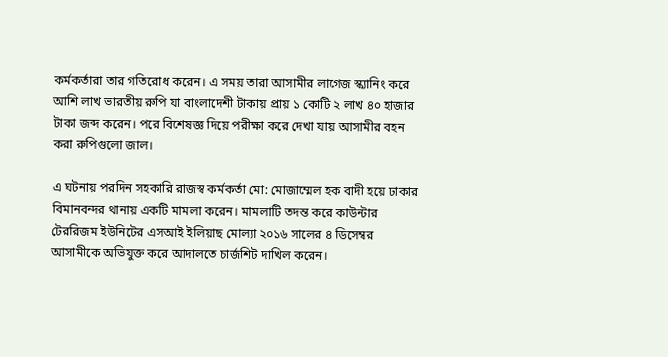কর্মকর্তারা তার গতিরোধ করেন। এ সময় তারা আসামীর লাগেজ স্ক্যানিং করে আশি লাখ ভারতীয় রুপি যা বাংলাদেশী টাকায় প্রায় ১ কোটি ২ লাখ ৪০ হাজার টাকা জব্দ করেন। পরে বিশেষজ্ঞ দিয়ে পরীক্ষা করে দেখা যায় আসামীর বহন করা রুপিগুলো জাল।

এ ঘটনায় পরদিন সহকারি রাজস্ব কর্মকর্তা মো: মোজাম্মেল হক বাদী হয়ে ঢাকার বিমানবন্দর থানায় একটি মামলা করেন। মামলাটি তদন্ত করে কাউন্টার টেররিজম ইউনিটের এসআই ইলিয়াছ মোল্যা ২০১৬ সালের ৪ ডিসেম্বর আসামীকে অভিযুক্ত করে আদালতে চার্জশিট দাখিল করেন।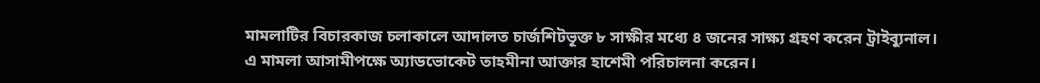মামলাটির বিচারকাজ চলাকালে আদালত চার্জশিটভূক্ত ৮ সাক্ষীর মধ্যে ৪ জনের সাক্ষ্য গ্রহণ করেন ট্রাইব্যুনাল।
এ মামলা আসামীপক্ষে অ্যাডভোকেট তাহমীনা আক্তার হাশেমী পরিচালনা করেন।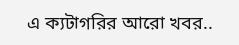এ ক্যটাগরির আরো খবর..